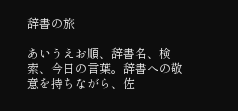辞書の旅

あいうえお順、辞書名、検索、今日の言葉。辞書への敬意を持ちながら、佐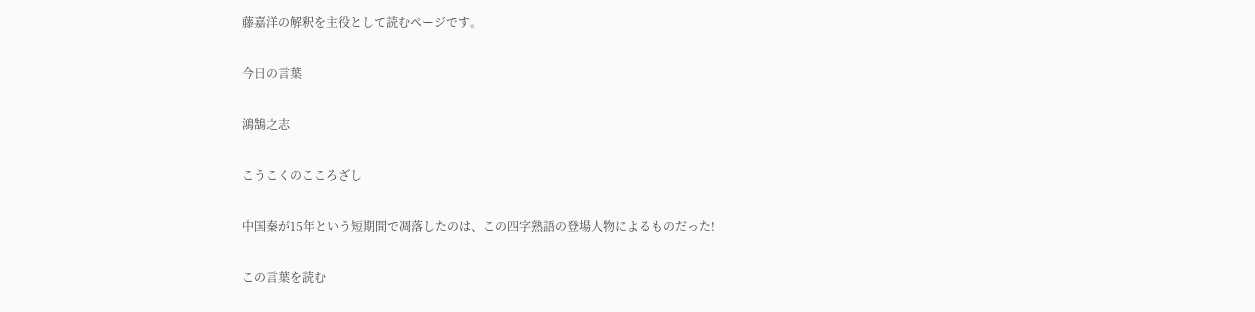藤嘉洋の解釈を主役として読むページです。

今日の言葉

鴻鵠之志

こうこくのこころざし

中国秦が15年という短期間で凋落したのは、この四字熟語の登場人物によるものだった!

この言葉を読む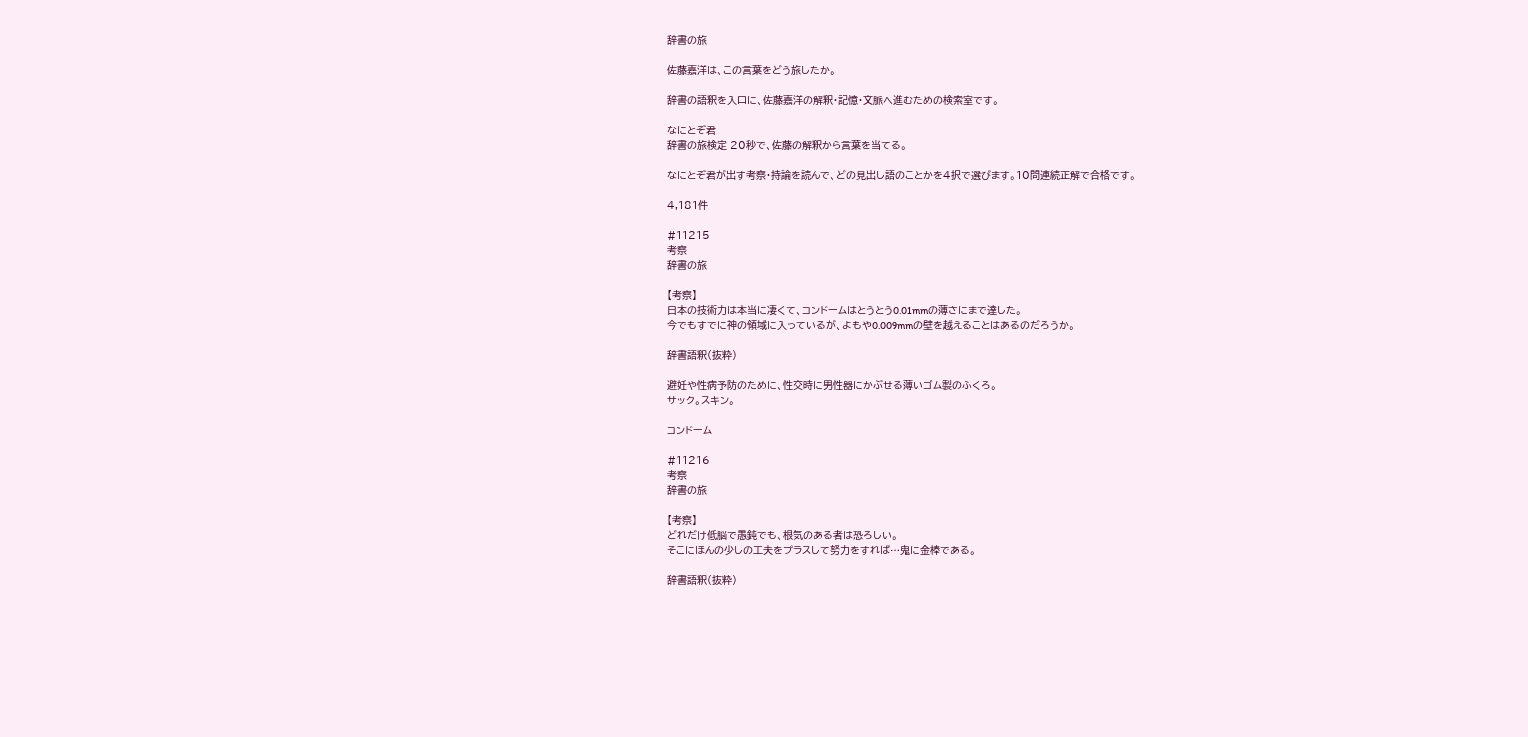辞書の旅

佐藤嘉洋は、この言葉をどう旅したか。

辞書の語釈を入口に、佐藤嘉洋の解釈・記憶・文脈へ進むための検索室です。

なにとぞ君
辞書の旅検定 20秒で、佐藤の解釈から言葉を当てる。

なにとぞ君が出す考察・持論を読んで、どの見出し語のことかを4択で選びます。10問連続正解で合格です。

4,181件

#11215
考察
辞書の旅

【考察】
日本の技術力は本当に凄くて、コンドームはとうとう0.01mmの薄さにまで達した。
今でもすでに神の領域に入っているが、よもや0.009mmの壁を越えることはあるのだろうか。

辞書語釈(抜粋)

避妊や性病予防のために、性交時に男性器にかぶせる薄いゴム製のふくろ。
サック。スキン。

コンドーム

#11216
考察
辞書の旅

【考察】
どれだけ低脳で愚鈍でも、根気のある者は恐ろしい。
そこにほんの少しの工夫をプラスして努力をすれば…鬼に金棒である。

辞書語釈(抜粋)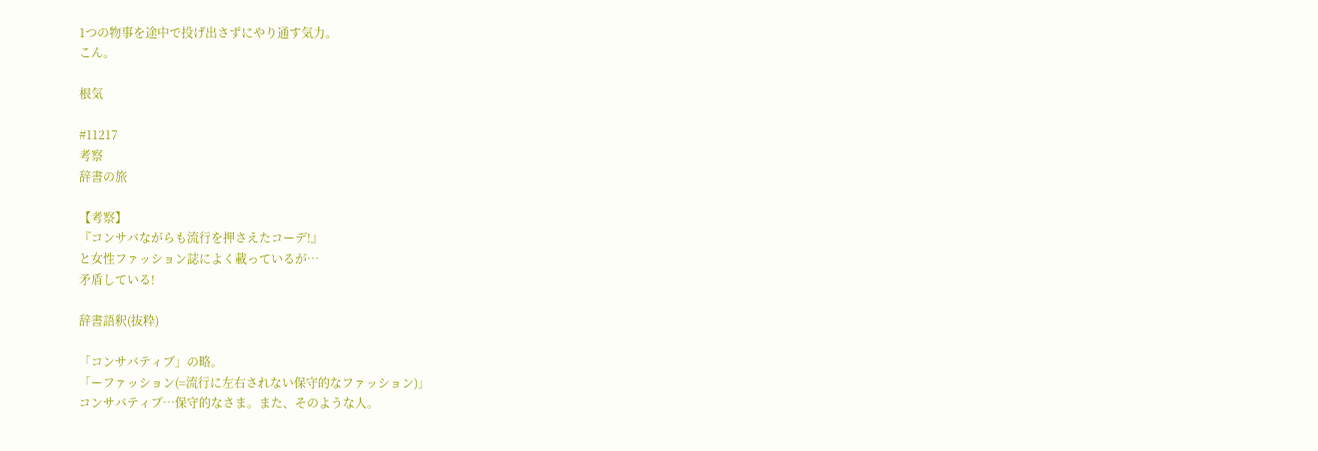1つの物事を途中で投げ出さずにやり通す気力。
こん。

根気

#11217
考察
辞書の旅

【考察】
『コンサバながらも流行を押さえたコーデ!』
と女性ファッション誌によく載っているが…
矛盾している!

辞書語釈(抜粋)

「コンサバティブ」の略。
「ーファッション(=流行に左右されない保守的なファッション)」
コンサバティブ…保守的なさま。また、そのような人。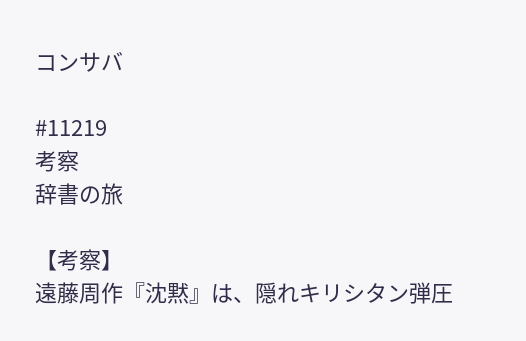コンサバ

#11219
考察
辞書の旅

【考察】
遠藤周作『沈黙』は、隠れキリシタン弾圧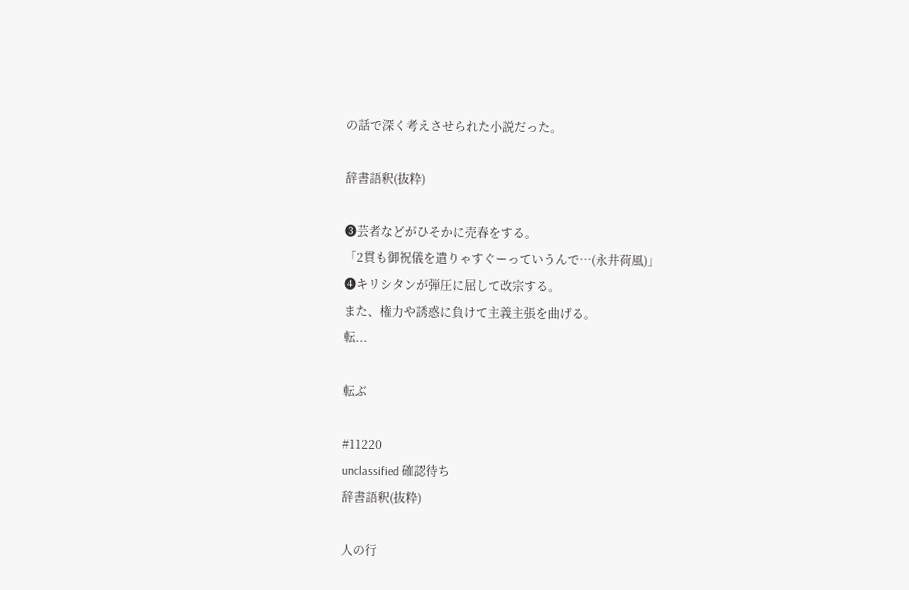の話で深く考えさせられた小説だった。

辞書語釈(抜粋)

❸芸者などがひそかに売春をする。
「2貫も御祝儀を遣りゃすぐーっていうんで…(永井荷風)」
❹キリシタンが弾圧に屈して改宗する。
また、権力や誘惑に負けて主義主張を曲げる。
転...

転ぶ

#11220
unclassified 確認待ち
辞書語釈(抜粋)

人の行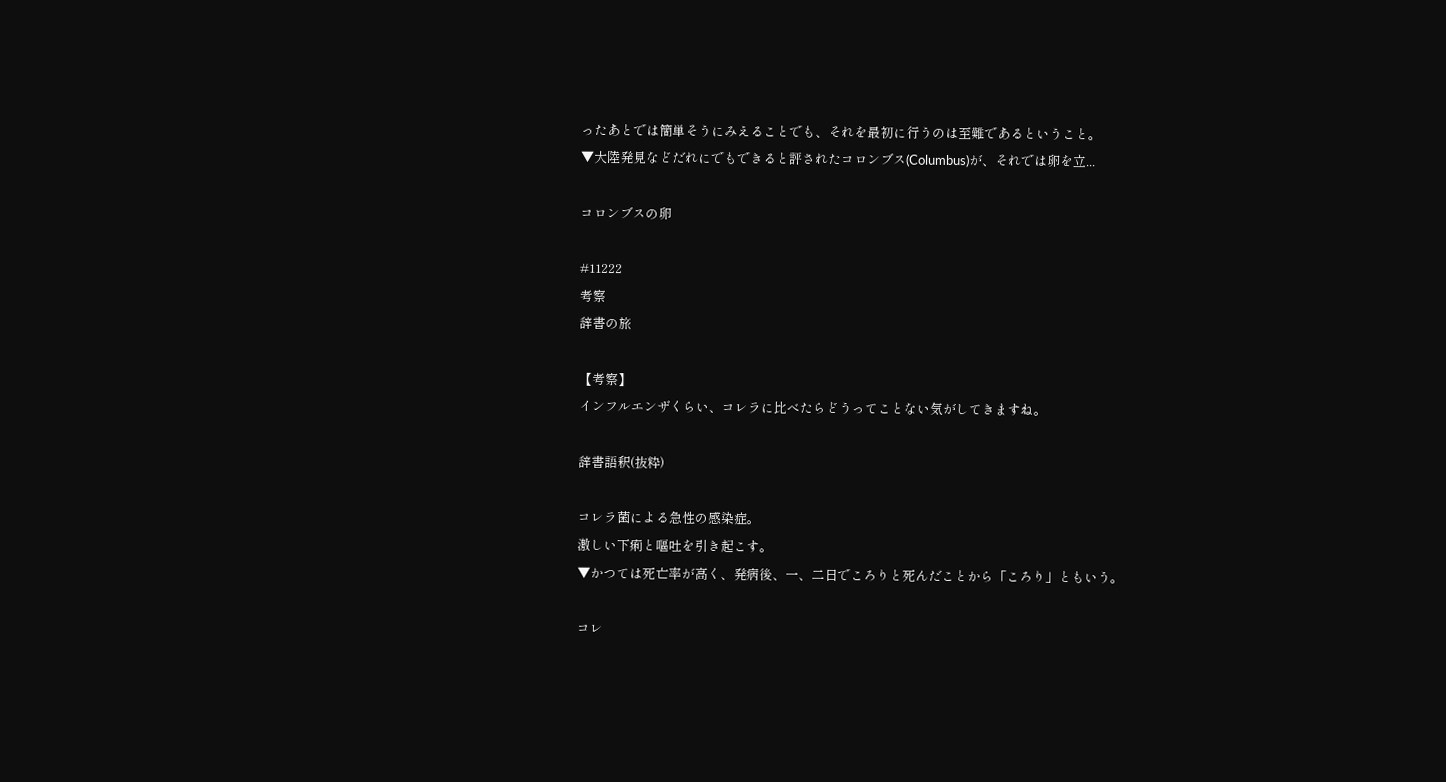ったあとでは簡単そうにみえることでも、それを最初に行うのは至難であるということ。
▼大陸発見などだれにでもできると評されたコロンブス(Columbus)が、それでは卵を立...

コロンブスの卵

#11222
考察
辞書の旅

【考察】
インフルエンザくらい、コレラに比べたらどうってことない気がしてきますね。

辞書語釈(抜粋)

コレラ菌による急性の感染症。
激しい下痢と嘔吐を引き起こす。
▼かつては死亡率が高く、発病後、一、二日でころりと死んだことから「ころり」ともいう。

コレ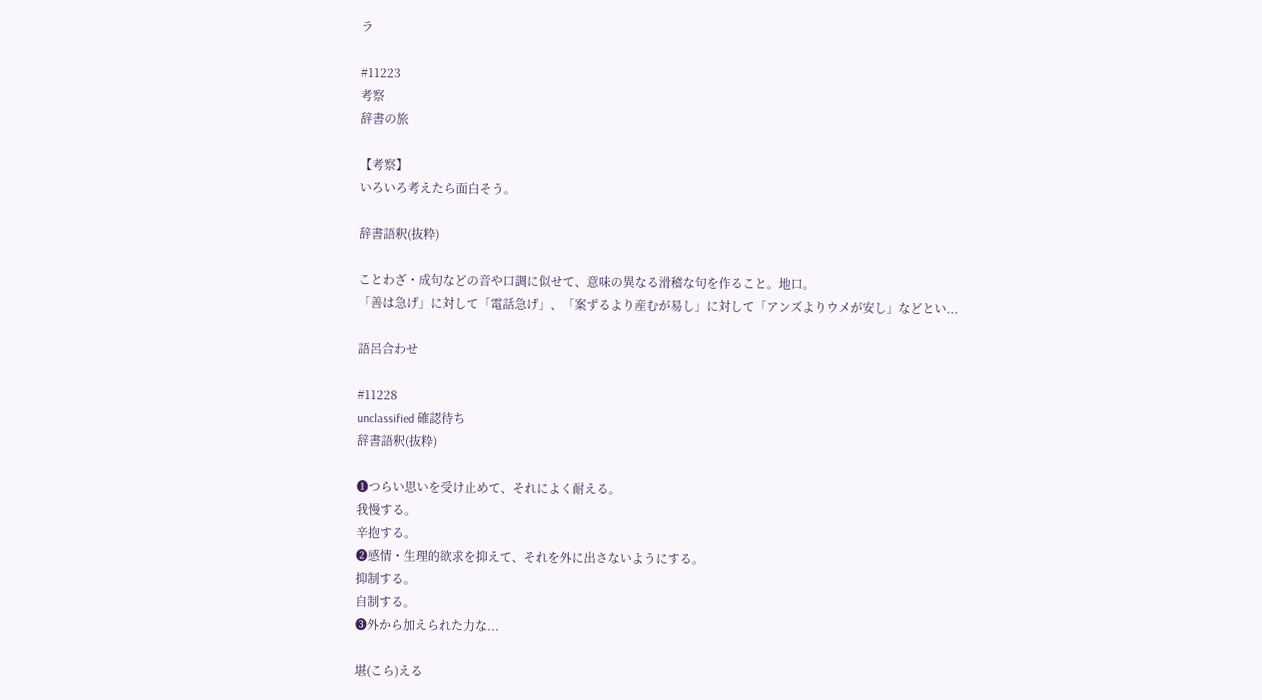ラ

#11223
考察
辞書の旅

【考察】
いろいろ考えたら面白そう。

辞書語釈(抜粋)

ことわざ・成句などの音や口調に似せて、意味の異なる滑稽な句を作ること。地口。
「善は急げ」に対して「電話急げ」、「案ずるより産むが易し」に対して「アンズよりウメが安し」などとい...

語呂合わせ

#11228
unclassified 確認待ち
辞書語釈(抜粋)

❶つらい思いを受け止めて、それによく耐える。
我慢する。
辛抱する。
❷感情・生理的欲求を抑えて、それを外に出さないようにする。
抑制する。
自制する。
❸外から加えられた力な...

堪(こら)える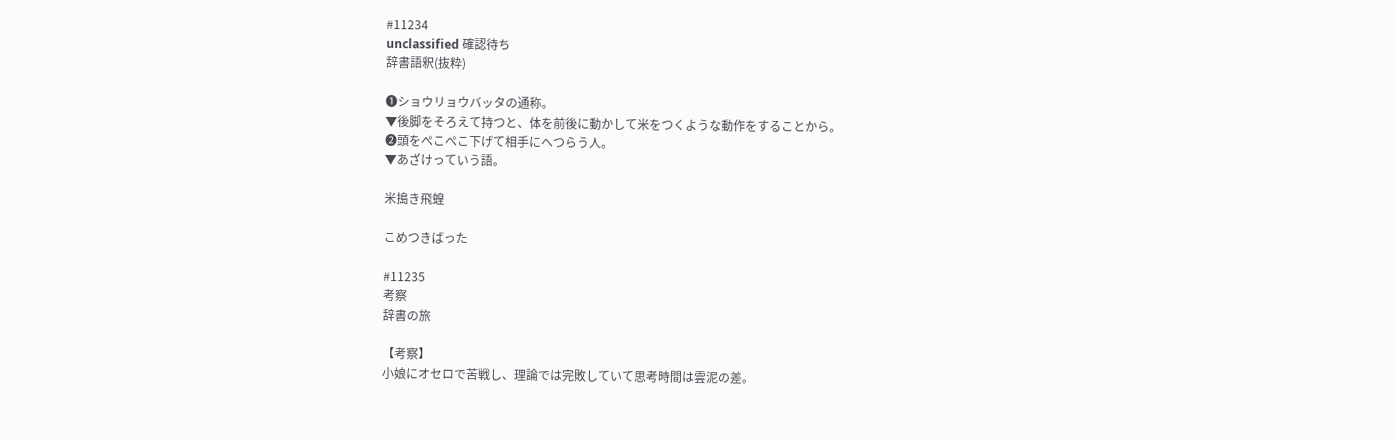#11234
unclassified 確認待ち
辞書語釈(抜粋)

❶ショウリョウバッタの通称。
▼後脚をそろえて持つと、体を前後に動かして米をつくような動作をすることから。
❷頭をぺこぺこ下げて相手にへつらう人。
▼あざけっていう語。

米搗き飛蝗

こめつきばった

#11235
考察
辞書の旅

【考察】
小娘にオセロで苦戦し、理論では完敗していて思考時間は雲泥の差。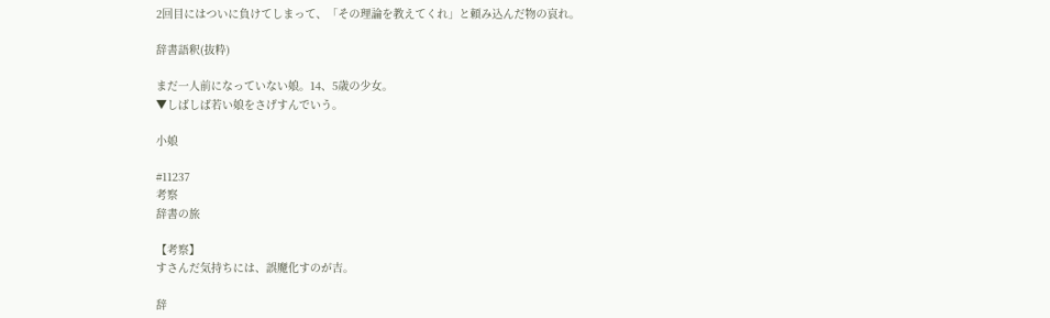2回目にはついに負けてしまって、「その理論を教えてくれ」と頼み込んだ物の哀れ。

辞書語釈(抜粋)

まだ一人前になっていない娘。14、5歳の少女。
▼しばしば若い娘をさげすんでいう。

小娘

#11237
考察
辞書の旅

【考察】
すさんだ気持ちには、誤魔化すのが吉。

辞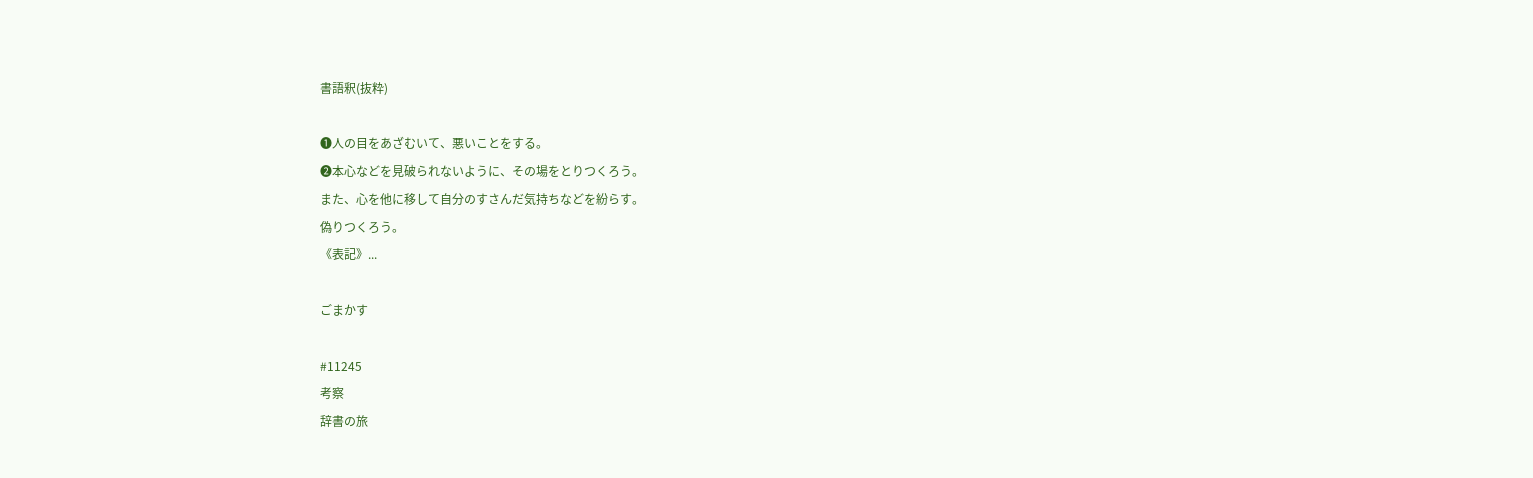書語釈(抜粋)

❶人の目をあざむいて、悪いことをする。
❷本心などを見破られないように、その場をとりつくろう。
また、心を他に移して自分のすさんだ気持ちなどを紛らす。
偽りつくろう。
《表記》...

ごまかす

#11245
考察
辞書の旅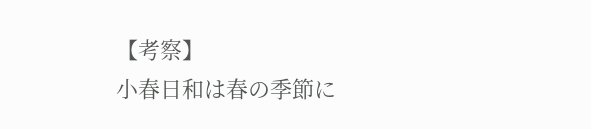【考察】
小春日和は春の季節に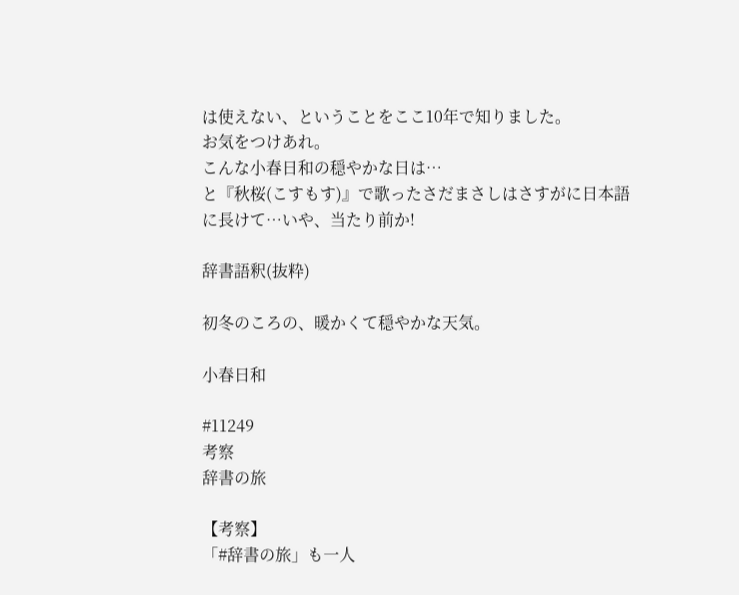は使えない、ということをここ10年で知りました。
お気をつけあれ。
こんな小春日和の穏やかな日は…
と『秋桜(こすもす)』で歌ったさだまさしはさすがに日本語に長けて…いや、当たり前か!

辞書語釈(抜粋)

初冬のころの、暖かくて穏やかな天気。

小春日和

#11249
考察
辞書の旅

【考察】
「#辞書の旅」も一人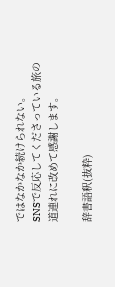ではなかなか続けられない。
SNSで反応してくださっている旅の道連れに改めて感謝します。

辞書語釈(抜粋)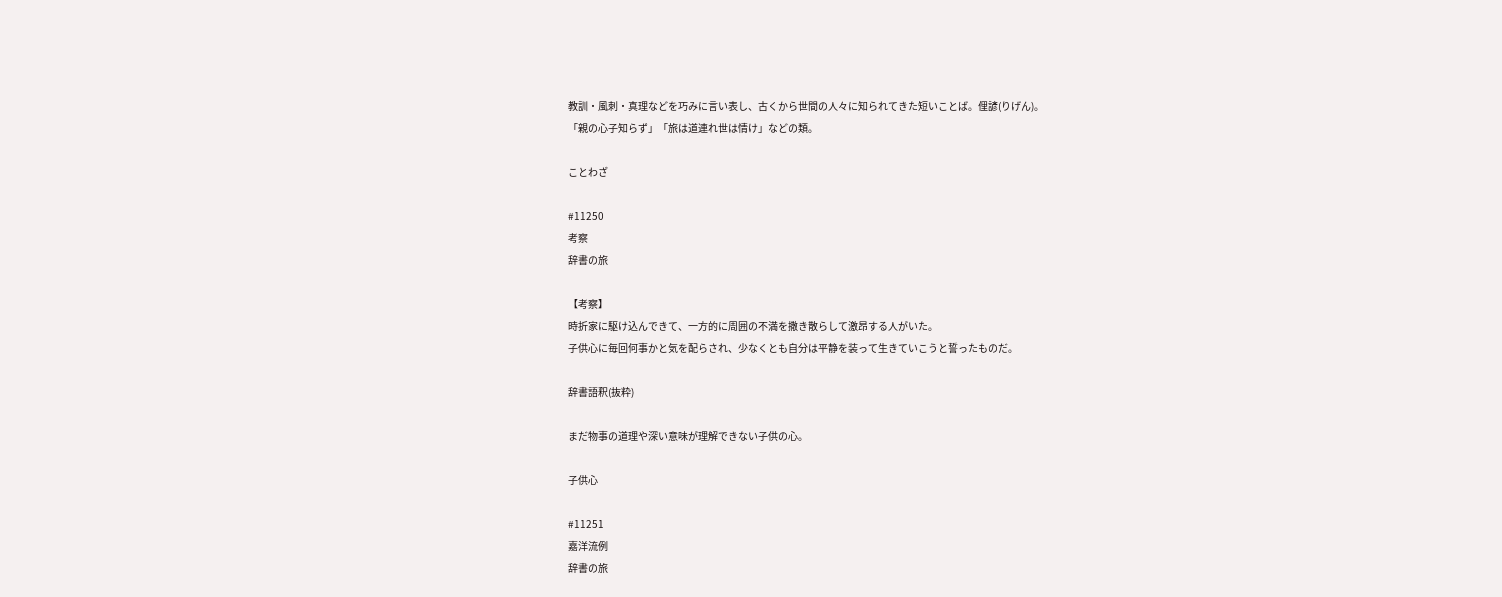教訓・風刺・真理などを巧みに言い表し、古くから世間の人々に知られてきた短いことば。俚諺(りげん)。
「親の心子知らず」「旅は道連れ世は情け」などの類。

ことわざ

#11250
考察
辞書の旅

【考察】
時折家に駆け込んできて、一方的に周囲の不満を撒き散らして激昂する人がいた。
子供心に毎回何事かと気を配らされ、少なくとも自分は平静を装って生きていこうと誓ったものだ。

辞書語釈(抜粋)

まだ物事の道理や深い意味が理解できない子供の心。

子供心

#11251
嘉洋流例
辞書の旅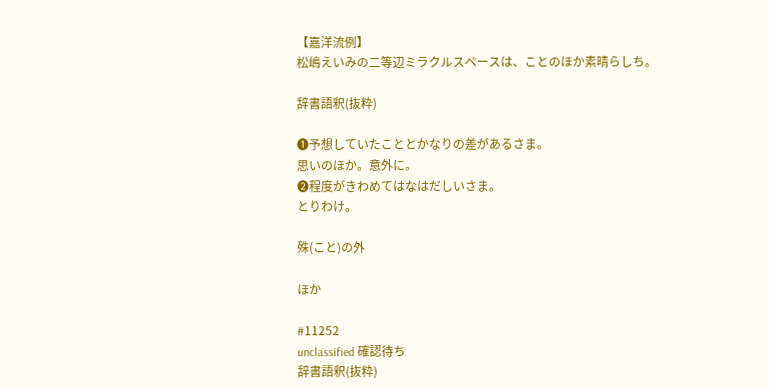【嘉洋流例】
松嶋えいみの二等辺ミラクルスペースは、ことのほか素晴らしち。

辞書語釈(抜粋)

❶予想していたこととかなりの差があるさま。
思いのほか。意外に。
❷程度がきわめてはなはだしいさま。
とりわけ。

殊(こと)の外

ほか

#11252
unclassified 確認待ち
辞書語釈(抜粋)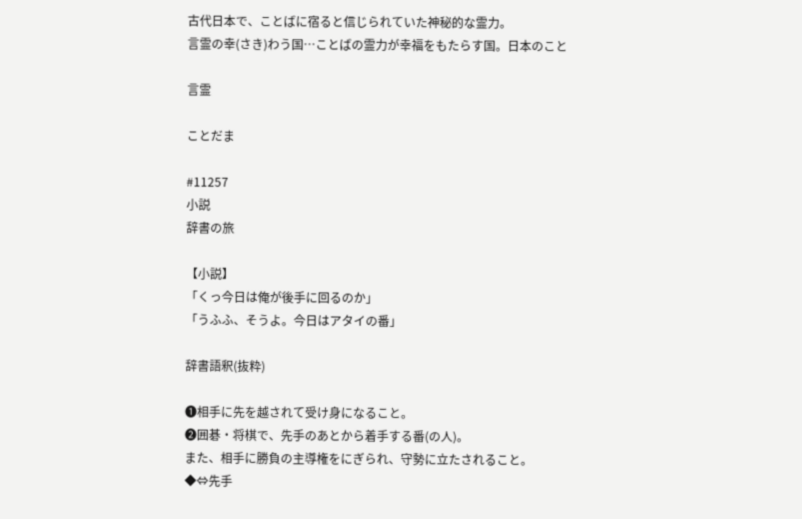古代日本で、ことばに宿ると信じられていた神秘的な霊力。
言霊の幸(さき)わう国…ことばの霊力が幸福をもたらす国。日本のこと

言霊

ことだま

#11257
小説
辞書の旅

【小説】
「くっ今日は俺が後手に回るのか」
「うふふ、そうよ。今日はアタイの番」

辞書語釈(抜粋)

❶相手に先を越されて受け身になること。
❷囲碁・将棋で、先手のあとから着手する番(の人)。
また、相手に勝負の主導権をにぎられ、守勢に立たされること。
◆⇔先手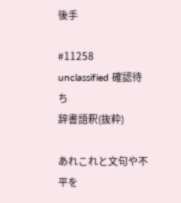後手

#11258
unclassified 確認待ち
辞書語釈(抜粋)

あれこれと文句や不平を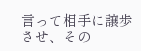言って相手に譲歩させ、その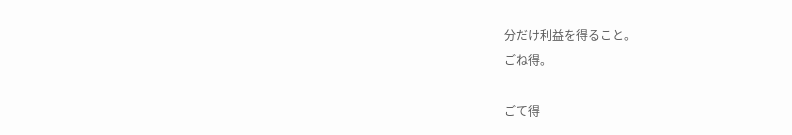分だけ利益を得ること。
ごね得。

ごて得